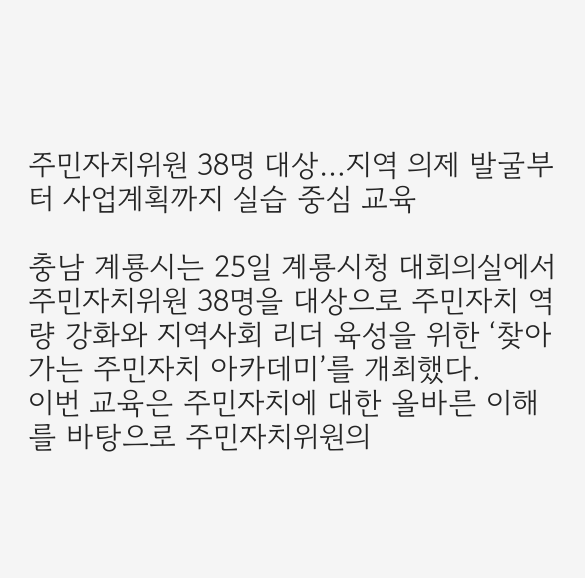주민자치위원 38명 대상…지역 의제 발굴부터 사업계획까지 실습 중심 교육

충남 계룡시는 25일 계룡시청 대회의실에서 주민자치위원 38명을 대상으로 주민자치 역량 강화와 지역사회 리더 육성을 위한 ‘찾아가는 주민자치 아카데미’를 개최했다.
이번 교육은 주민자치에 대한 올바른 이해를 바탕으로 주민자치위원의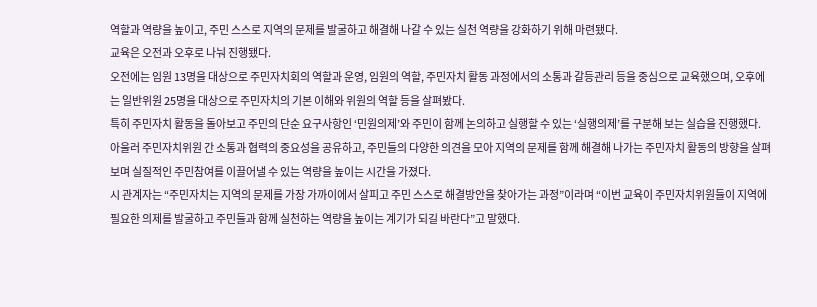역할과 역량을 높이고, 주민 스스로 지역의 문제를 발굴하고 해결해 나갈 수 있는 실천 역량을 강화하기 위해 마련됐다.
교육은 오전과 오후로 나눠 진행됐다.
오전에는 임원 13명을 대상으로 주민자치회의 역할과 운영, 임원의 역할, 주민자치 활동 과정에서의 소통과 갈등관리 등을 중심으로 교육했으며, 오후에는 일반위원 25명을 대상으로 주민자치의 기본 이해와 위원의 역할 등을 살펴봤다.
특히 주민자치 활동을 돌아보고 주민의 단순 요구사항인 ‘민원의제’와 주민이 함께 논의하고 실행할 수 있는 ‘실행의제’를 구분해 보는 실습을 진행했다.
아울러 주민자치위원 간 소통과 협력의 중요성을 공유하고, 주민들의 다양한 의견을 모아 지역의 문제를 함께 해결해 나가는 주민자치 활동의 방향을 살펴보며 실질적인 주민참여를 이끌어낼 수 있는 역량을 높이는 시간을 가졌다.
시 관계자는 “주민자치는 지역의 문제를 가장 가까이에서 살피고 주민 스스로 해결방안을 찾아가는 과정”이라며 “이번 교육이 주민자치위원들이 지역에 필요한 의제를 발굴하고 주민들과 함께 실천하는 역량을 높이는 계기가 되길 바란다”고 말했다.